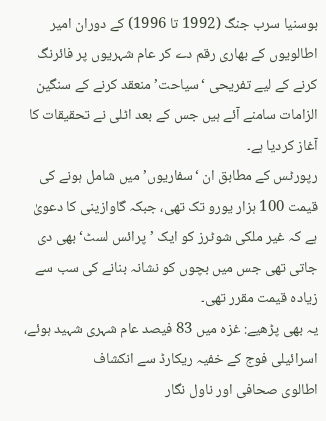بوسنیا سرب جنگ (1992 تا 1996) کے دوران امیر اطالویوں کے بھاری رقم دے کر عام شہریوں پر فائرنگ کرنے کے لیے تفریحی ‘سیاحت’ منعقد کرنے کے سنگین الزامات سامنے آئے ہیں جس کے بعد اٹلی نے تحقیقات کا آغاز کردیا ہے۔
رپورٹس کے مطابق ان ‘سفاریوں’ میں شامل ہونے کی قیمت 100 ہزار یورو تک تھی، جبکہ گاوازینی کا دعویٰ ہے کہ غیر ملکی شوٹرز کو ایک ’پرائس لسٹ‘ بھی دی جاتی تھی جس میں بچوں کو نشانہ بنانے کی سب سے زیادہ قیمت مقرر تھی۔
یہ بھی پڑھیے: غزہ میں 83 فیصد عام شہری شہید ہوئے، اسرائیلی فوج کے خفیہ ریکارڈ سے انکشاف
اطالوی صحافی اور ناول نگار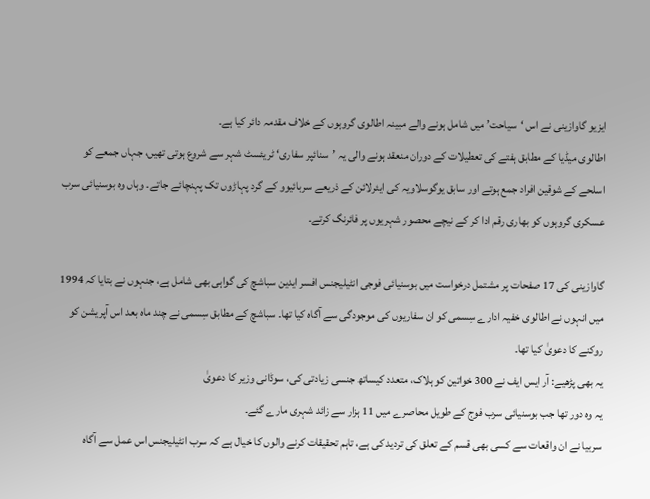ایزیو گاوازینی نے اس ‘سیاحت’ میں شامل ہونے والے مبینہ اطالوی گروہوں کے خلاف مقدمہ دائر کیا ہے۔
اطالوی میڈیا کے مطابق ہفتے کی تعطیلات کے دوران منعقد ہونے والی یہ ’سنائپر سفاری‘ ٹریئسٹ شہر سے شروع ہوتی تھیں، جہاں جمعے کو اسلحے کے شوقین افراد جمع ہوتے اور سابق یوگوسلاویہ کی ایئرلائن کے ذریعے سربائیوو کے گرد پہاڑوں تک پہنچائے جاتے۔ وہاں وہ بوسنیائی سرب عسکری گروہوں کو بھاری رقم ادا کر کے نیچے محصور شہریوں پر فائرنگ کرتے۔

گاوازینی کی 17 صفحات پر مشتمل درخواست میں بوسنیائی فوجی انٹیلیجنس افسر ایدین سباشچ کی گواہی بھی شامل ہے، جنہوں نے بتایا کہ 1994 میں انہوں نے اطالوی خفیہ ادارے سِسمی کو ان سفاریوں کی موجودگی سے آگاہ کیا تھا۔ سباشچ کے مطابق سِسمی نے چند ماہ بعد اس آپریشن کو روکنے کا دعویٰ کیا تھا۔
یہ بھی پڑھیے: آر ایس ایف نے 300 خواتین کو ہلاک، متعدد کیساتھ جنسی زیادتی کی، سوڈانی وزیر کا دعویٰ
یہ وہ دور تھا جب بوسنیائی سرب فوج کے طویل محاصرے میں 11 ہزار سے زائد شہری مارے گئے۔
سربیا نے ان واقعات سے کسی بھی قسم کے تعلق کی تردید کی ہے، تاہم تحقیقات کرنے والوں کا خیال ہے کہ سرب انٹیلیجنس اس عمل سے آگاہ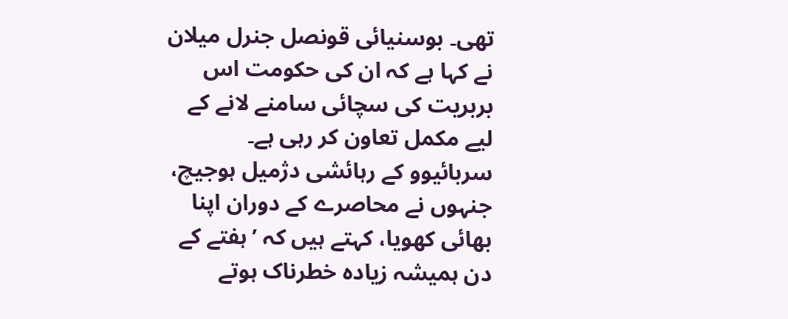تھی۔ بوسنیائی قونصل جنرل میلان نے کہا ہے کہ ان کی حکومت اس بربریت کی سچائی سامنے لانے کے لیے مکمل تعاون کر رہی ہے۔
سربائیوو کے رہائشی دژمیل ہوجیچ، جنہوں نے محاصرے کے دوران اپنا بھائی کھویا، کہتے ہیں کہ ’ہفتے کے دن ہمیشہ زیادہ خطرناک ہوتے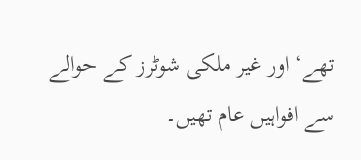تھے‘ اور غیر ملکی شوٹرز کے حوالے سے افواہیں عام تھیں۔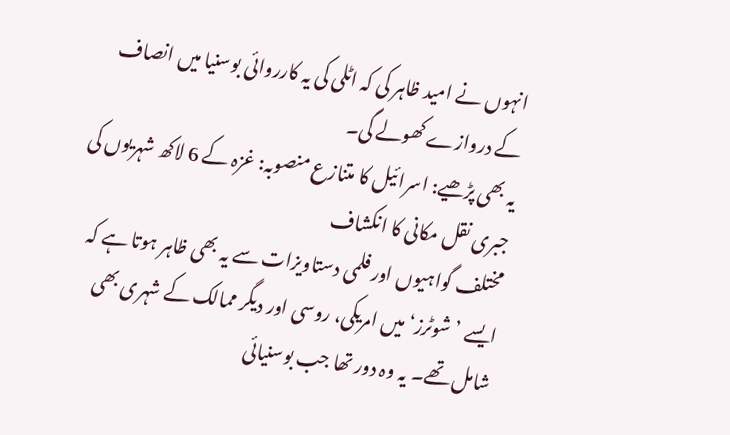انہوں نے امید ظاہر کی کہ اٹلی کی یہ کارروائی بوسنیا میں انصاف کے دروازے کھولے گی۔
یہ بھی پڑھیے: اسرائیل کا متنازع منصوبہ: غزہ کے 6 لاکھ شہریوں کی جبری نقل مکانی کا انکشاف
مختلف گواہیوں اور فلمی دستاویزات سے یہ بھی ظاہر ہوتا ہے کہ ایسے ’شوٹرز‘ میں امریکی، روسی اور دیگر ممالک کے شہری بھی شامل تھے۔ یہ وہ دور تھا جب بوسنیائی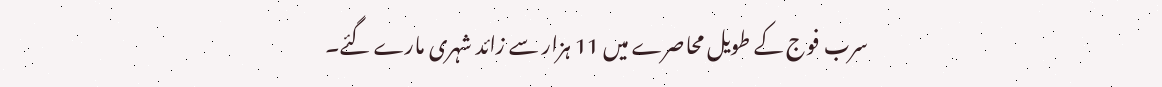سرب فوج کے طویل محاصرے میں 11 ہزار سے زائد شہری مارے گئے۔